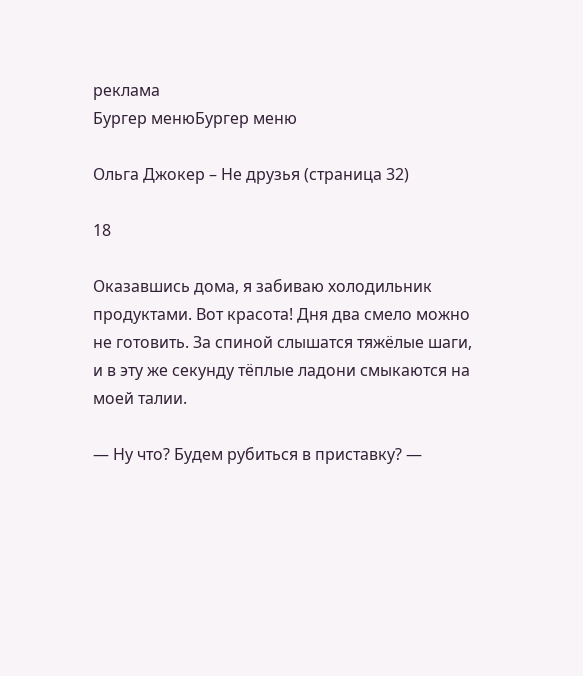реклама
Бургер менюБургер меню

Ольга Джокер – Не друзья (страница 32)

18

Оказавшись дома, я забиваю холодильник продуктами. Вот красота! Дня два смело можно не готовить. За спиной слышатся тяжёлые шаги, и в эту же секунду тёплые ладони смыкаются на моей талии.

— Ну что? Будем рубиться в приставку? —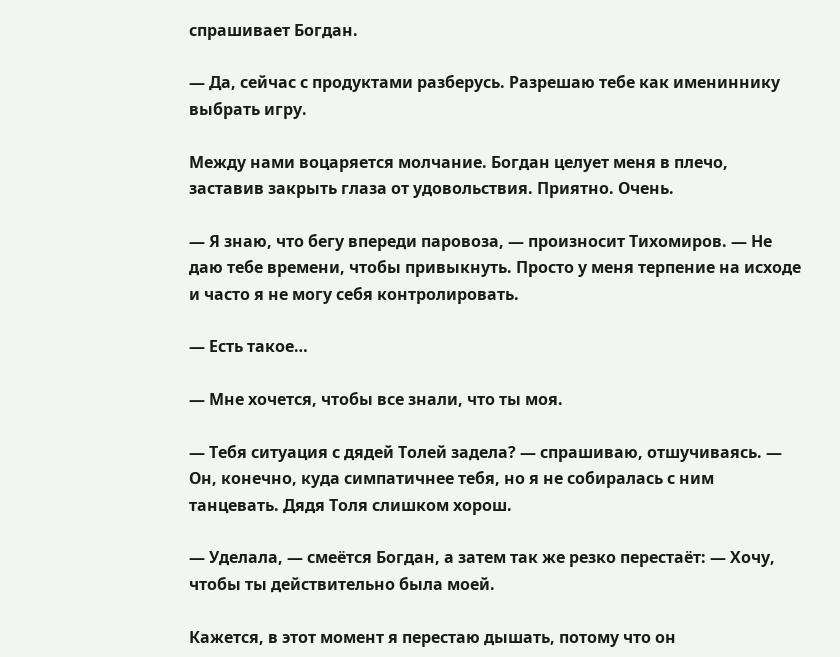спрашивает Богдан.

— Да, сейчас с продуктами разберусь. Разрешаю тебе как имениннику выбрать игру.

Между нами воцаряется молчание. Богдан целует меня в плечо, заставив закрыть глаза от удовольствия. Приятно. Очень.

— Я знаю, что бегу впереди паровоза, — произносит Тихомиров. — Не даю тебе времени, чтобы привыкнуть. Просто у меня терпение на исходе и часто я не могу себя контролировать.

— Есть такое…

— Мне хочется, чтобы все знали, что ты моя.

— Тебя ситуация с дядей Толей задела? — спрашиваю, отшучиваясь. — Он, конечно, куда симпатичнее тебя, но я не собиралась с ним танцевать. Дядя Толя слишком хорош.

— Уделала, — смеётся Богдан, а затем так же резко перестаёт: — Хочу, чтобы ты действительно была моей.

Кажется, в этот момент я перестаю дышать, потому что он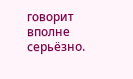говорит вполне серьёзно.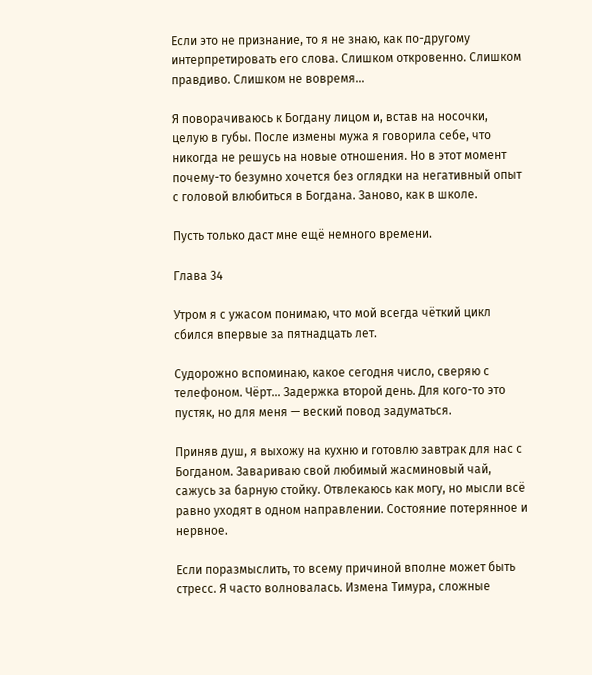Если это не признание, то я не знаю, как по-другому интерпретировать его слова. Слишком откровенно. Слишком правдиво. Слишком не вовремя…

Я поворачиваюсь к Богдану лицом и, встав на носочки, целую в губы. После измены мужа я говорила себе, что никогда не решусь на новые отношения. Но в этот момент почему-то безумно хочется без оглядки на негативный опыт с головой влюбиться в Богдана. Заново, как в школе.

Пусть только даст мне ещё немного времени.

Глава 34

Утром я с ужасом понимаю, что мой всегда чёткий цикл сбился впервые за пятнадцать лет.

Судорожно вспоминаю, какое сегодня число, сверяю с телефоном. Чёрт… Задержка второй день. Для кого-то это пустяк, но для меня — веский повод задуматься.

Приняв душ, я выхожу на кухню и готовлю завтрак для нас с Богданом. Завариваю свой любимый жасминовый чай, сажусь за барную стойку. Отвлекаюсь как могу, но мысли всё равно уходят в одном направлении. Состояние потерянное и нервное.

Если поразмыслить, то всему причиной вполне может быть стресс. Я часто волновалась. Измена Тимура, сложные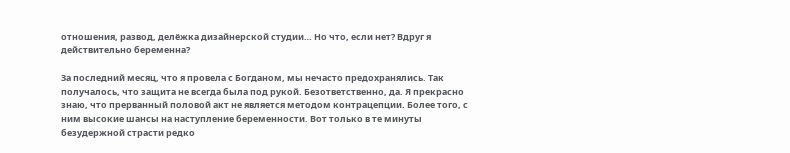отношения, развод, делёжка дизайнерской студии… Но что, если нет? Вдруг я действительно беременна?

За последний месяц, что я провела с Богданом, мы нечасто предохранялись. Так получалось, что защита не всегда была под рукой. Безответственно, да. Я прекрасно знаю, что прерванный половой акт не является методом контрацепции. Более того, с ним высокие шансы на наступление беременности. Вот только в те минуты безудержной страсти редко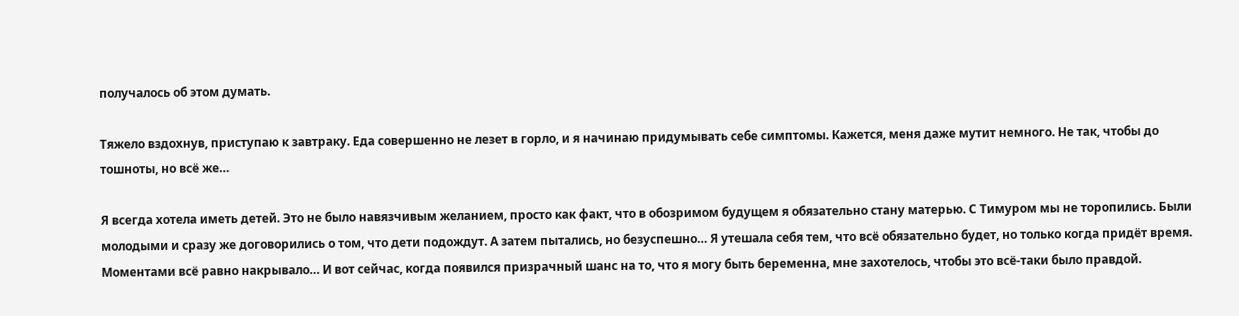получалось об этом думать.

Тяжело вздохнув, приступаю к завтраку. Еда совершенно не лезет в горло, и я начинаю придумывать себе симптомы. Кажется, меня даже мутит немного. Не так, чтобы до тошноты, но всё же…

Я всегда хотела иметь детей. Это не было навязчивым желанием, просто как факт, что в обозримом будущем я обязательно стану матерью. С Тимуром мы не торопились. Были молодыми и сразу же договорились о том, что дети подождут. А затем пытались, но безуспешно… Я утешала себя тем, что всё обязательно будет, но только когда придёт время. Моментами всё равно накрывало… И вот сейчас, когда появился призрачный шанс на то, что я могу быть беременна, мне захотелось, чтобы это всё-таки было правдой.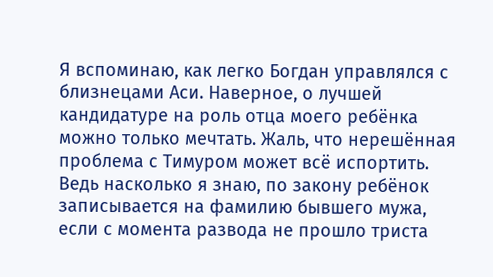Я вспоминаю, как легко Богдан управлялся с близнецами Аси. Наверное, о лучшей кандидатуре на роль отца моего ребёнка можно только мечтать. Жаль, что нерешённая проблема с Тимуром может всё испортить. Ведь насколько я знаю, по закону ребёнок записывается на фамилию бывшего мужа, если с момента развода не прошло триста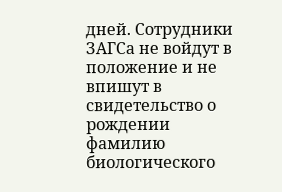дней. Сотрудники ЗАГСа не войдут в положение и не впишут в свидетельство о рождении фамилию биологического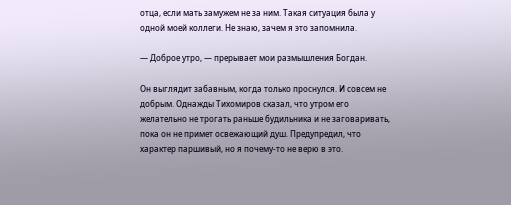отца, если мать замужем не за ним. Такая ситуация была у одной моей коллеги. Не знаю, зачем я это запомнила.

— Доброе утро, — прерывает мои размышления Богдан.

Он выглядит забавным, когда только проснулся. И совсем не добрым. Однажды Тихомиров сказал, что утром его желательно не трогать раньше будильника и не заговаривать, пока он не примет освежающий душ. Предупредил, что характер паршивый, но я почему-то не верю в это.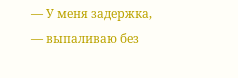— У меня задержка, — выпаливаю без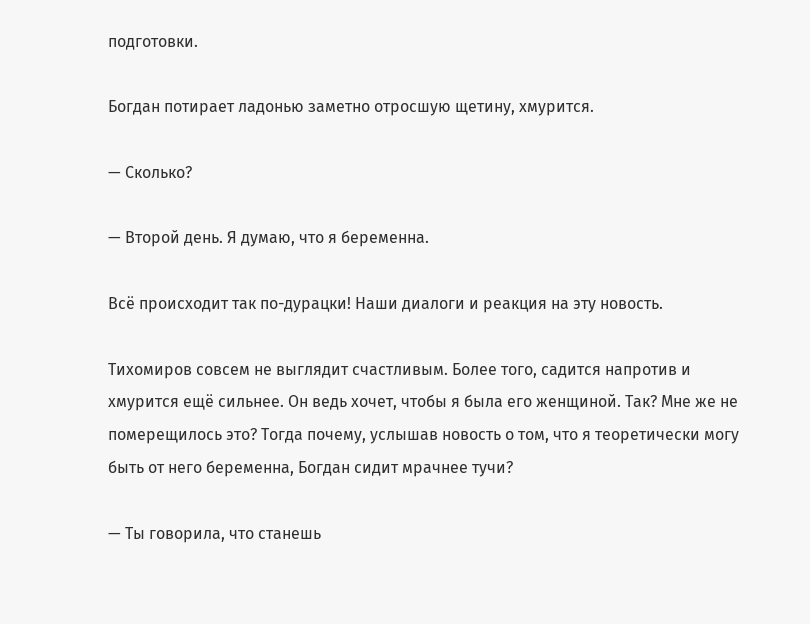подготовки.

Богдан потирает ладонью заметно отросшую щетину, хмурится.

— Сколько?

— Второй день. Я думаю, что я беременна.

Всё происходит так по-дурацки! Наши диалоги и реакция на эту новость.

Тихомиров совсем не выглядит счастливым. Более того, садится напротив и хмурится ещё сильнее. Он ведь хочет, чтобы я была его женщиной. Так? Мне же не померещилось это? Тогда почему, услышав новость о том, что я теоретически могу быть от него беременна, Богдан сидит мрачнее тучи?

— Ты говорила, что станешь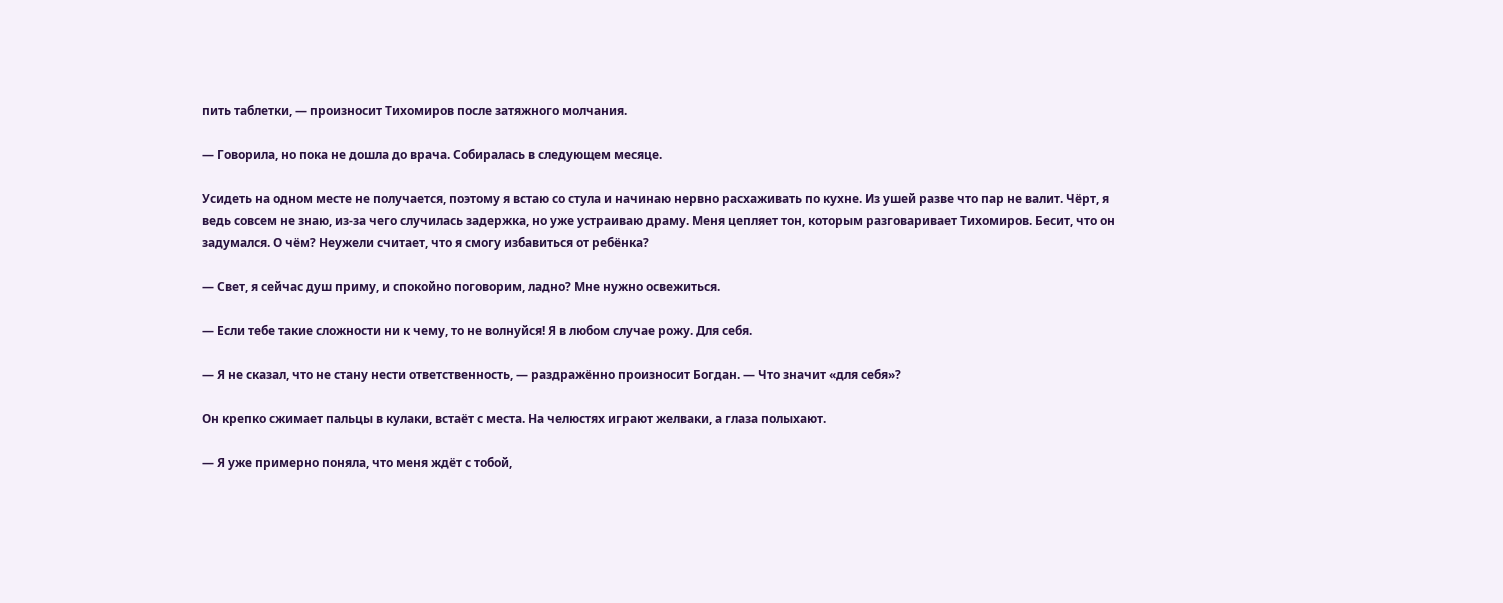пить таблетки, — произносит Тихомиров после затяжного молчания.

— Говорила, но пока не дошла до врача. Собиралась в следующем месяце.

Усидеть на одном месте не получается, поэтому я встаю со стула и начинаю нервно расхаживать по кухне. Из ушей разве что пар не валит. Чёрт, я ведь совсем не знаю, из-за чего случилась задержка, но уже устраиваю драму. Меня цепляет тон, которым разговаривает Тихомиров. Бесит, что он задумался. О чём? Неужели считает, что я смогу избавиться от ребёнка?

— Свет, я сейчас душ приму, и спокойно поговорим, ладно? Мне нужно освежиться.

— Если тебе такие сложности ни к чему, то не волнуйся! Я в любом случае рожу. Для себя.

— Я не сказал, что не стану нести ответственность, — раздражённо произносит Богдан. — Что значит «для себя»?

Он крепко сжимает пальцы в кулаки, встаёт с места. На челюстях играют желваки, а глаза полыхают.

— Я уже примерно поняла, что меня ждёт с тобой,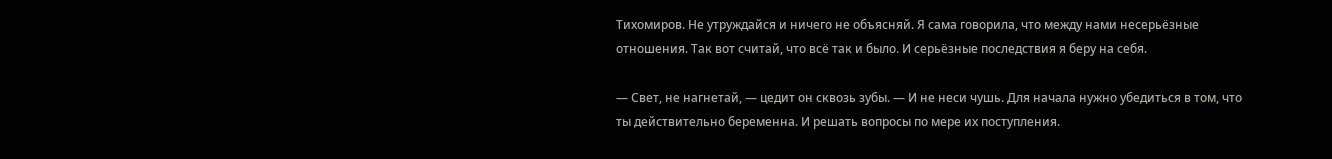Тихомиров. Не утруждайся и ничего не объясняй. Я сама говорила, что между нами несерьёзные отношения. Так вот считай, что всё так и было. И серьёзные последствия я беру на себя.

— Свет, не нагнетай, — цедит он сквозь зубы. — И не неси чушь. Для начала нужно убедиться в том, что ты действительно беременна. И решать вопросы по мере их поступления.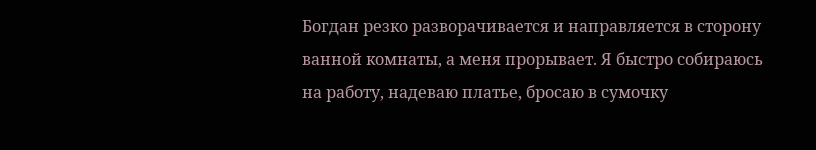Богдан резко разворачивается и направляется в сторону ванной комнаты, а меня прорывает. Я быстро собираюсь на работу, надеваю платье, бросаю в сумочку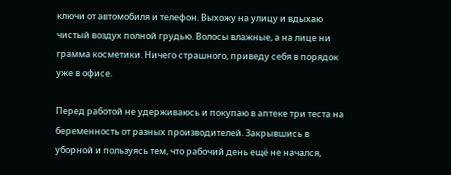ключи от автомобиля и телефон. Выхожу на улицу и вдыхаю чистый воздух полной грудью. Волосы влажные, а на лице ни грамма косметики. Ничего страшного, приведу себя в порядок уже в офисе.

Перед работой не удерживаюсь и покупаю в аптеке три теста на беременность от разных производителей. Закрывшись в уборной и пользуясь тем, что рабочий день ещё не начался,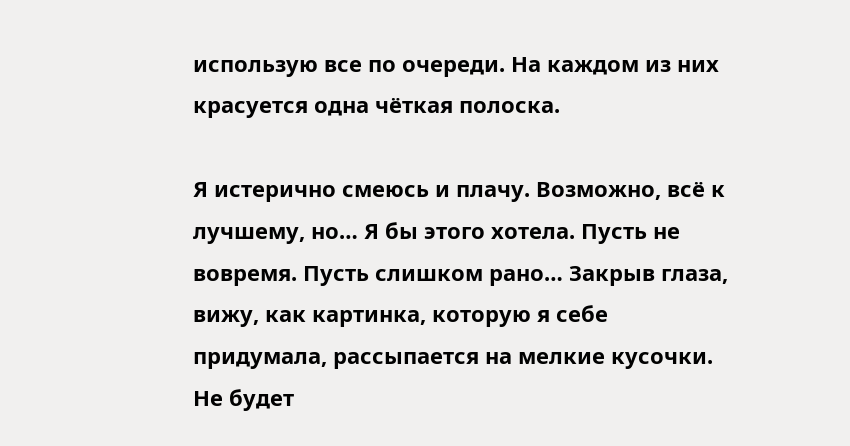использую все по очереди. На каждом из них красуется одна чёткая полоска.

Я истерично смеюсь и плачу. Возможно, всё к лучшему, но… Я бы этого хотела. Пусть не вовремя. Пусть слишком рано… Закрыв глаза, вижу, как картинка, которую я себе придумала, рассыпается на мелкие кусочки. Не будет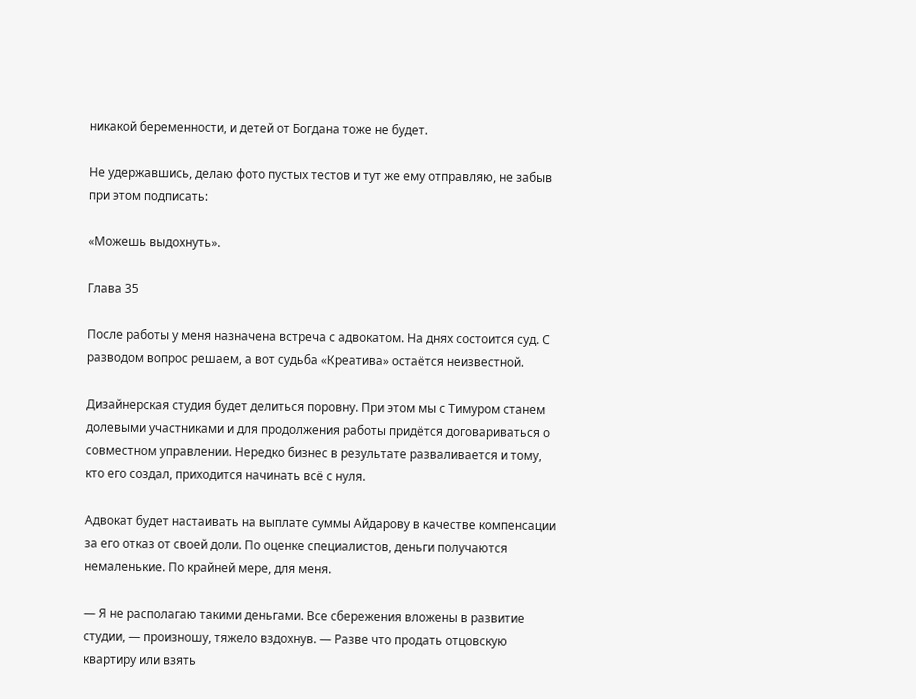никакой беременности, и детей от Богдана тоже не будет.

Не удержавшись, делаю фото пустых тестов и тут же ему отправляю, не забыв при этом подписать:

«Можешь выдохнуть».

Глава 35

После работы у меня назначена встреча с адвокатом. На днях состоится суд. С разводом вопрос решаем, а вот судьба «Креатива» остаётся неизвестной.

Дизайнерская студия будет делиться поровну. При этом мы с Тимуром станем долевыми участниками и для продолжения работы придётся договариваться о совместном управлении. Нередко бизнес в результате разваливается и тому, кто его создал, приходится начинать всё с нуля.

Адвокат будет настаивать на выплате суммы Айдарову в качестве компенсации за его отказ от своей доли. По оценке специалистов, деньги получаются немаленькие. По крайней мере, для меня.

— Я не располагаю такими деньгами. Все сбережения вложены в развитие студии, — произношу, тяжело вздохнув. — Разве что продать отцовскую квартиру или взять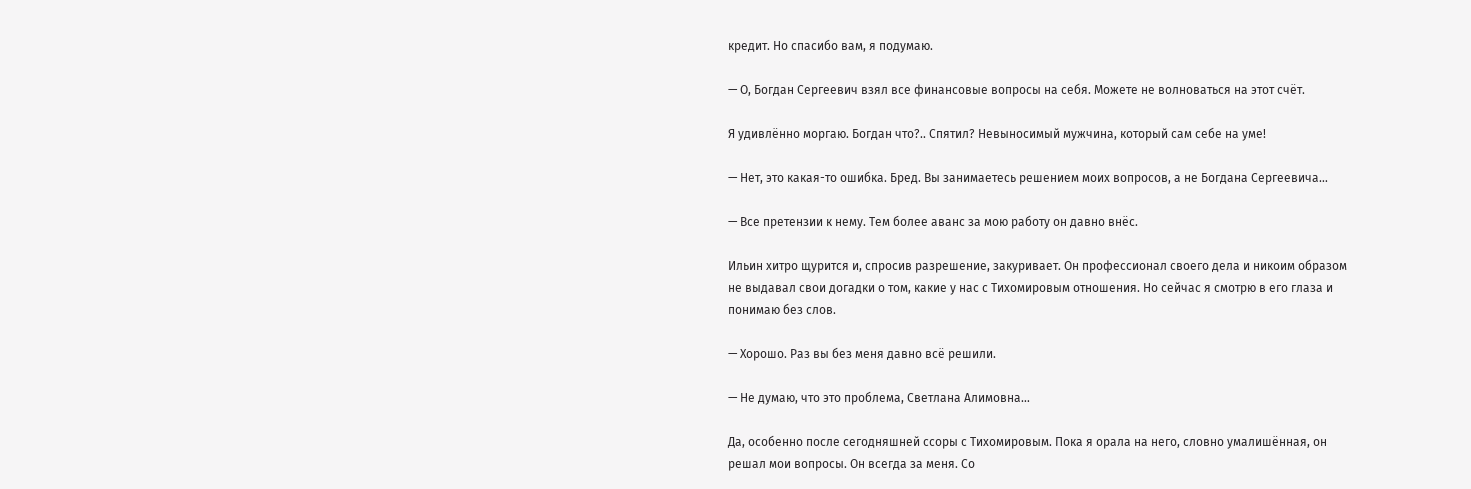кредит. Но спасибо вам, я подумаю.

— О, Богдан Сергеевич взял все финансовые вопросы на себя. Можете не волноваться на этот счёт.

Я удивлённо моргаю. Богдан что?.. Спятил? Невыносимый мужчина, который сам себе на уме!

— Нет, это какая-то ошибка. Бред. Вы занимаетесь решением моих вопросов, а не Богдана Сергеевича…

— Все претензии к нему. Тем более аванс за мою работу он давно внёс.

Ильин хитро щурится и, спросив разрешение, закуривает. Он профессионал своего дела и никоим образом не выдавал свои догадки о том, какие у нас с Тихомировым отношения. Но сейчас я смотрю в его глаза и понимаю без слов.

— Хорошо. Раз вы без меня давно всё решили.

— Не думаю, что это проблема, Светлана Алимовна…

Да, особенно после сегодняшней ссоры с Тихомировым. Пока я орала на него, словно умалишённая, он решал мои вопросы. Он всегда за меня. Со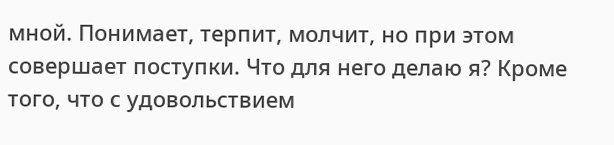мной. Понимает, терпит, молчит, но при этом совершает поступки. Что для него делаю я? Кроме того, что с удовольствием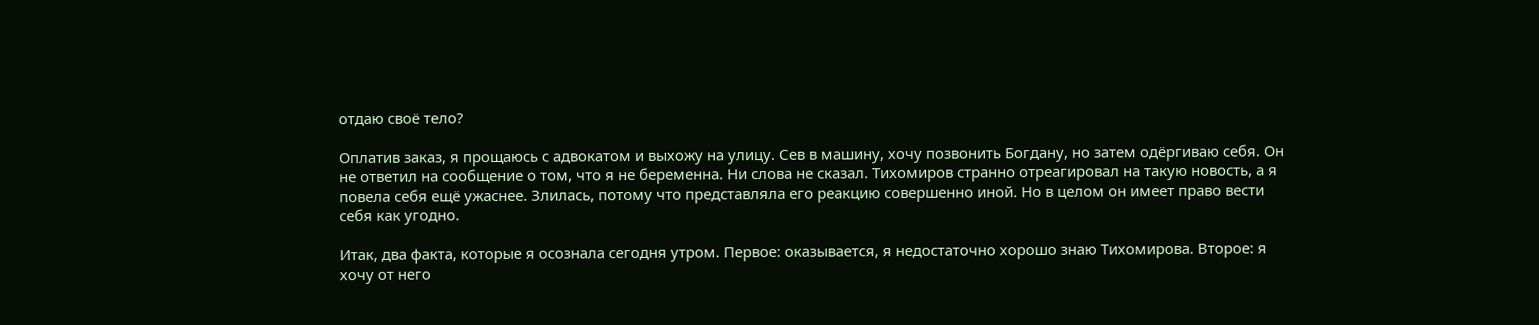отдаю своё тело?

Оплатив заказ, я прощаюсь с адвокатом и выхожу на улицу. Сев в машину, хочу позвонить Богдану, но затем одёргиваю себя. Он не ответил на сообщение о том, что я не беременна. Ни слова не сказал. Тихомиров странно отреагировал на такую новость, а я повела себя ещё ужаснее. Злилась, потому что представляла его реакцию совершенно иной. Но в целом он имеет право вести себя как угодно.

Итак, два факта, которые я осознала сегодня утром. Первое: оказывается, я недостаточно хорошо знаю Тихомирова. Второе: я хочу от него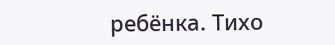ребёнка. Тихо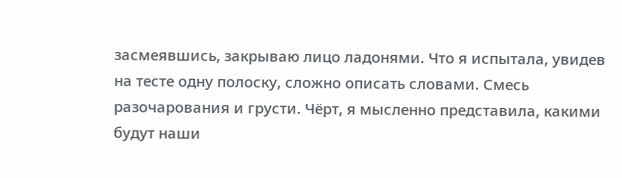засмеявшись, закрываю лицо ладонями. Что я испытала, увидев на тесте одну полоску, сложно описать словами. Смесь разочарования и грусти. Чёрт, я мысленно представила, какими будут наши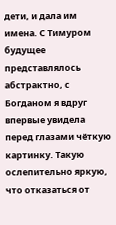дети, и дала им имена. С Тимуром будущее представлялось абстрактно, с Богданом я вдруг впервые увидела перед глазами чёткую картинку. Такую ослепительно яркую, что отказаться от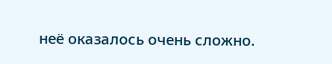неё оказалось очень сложно.